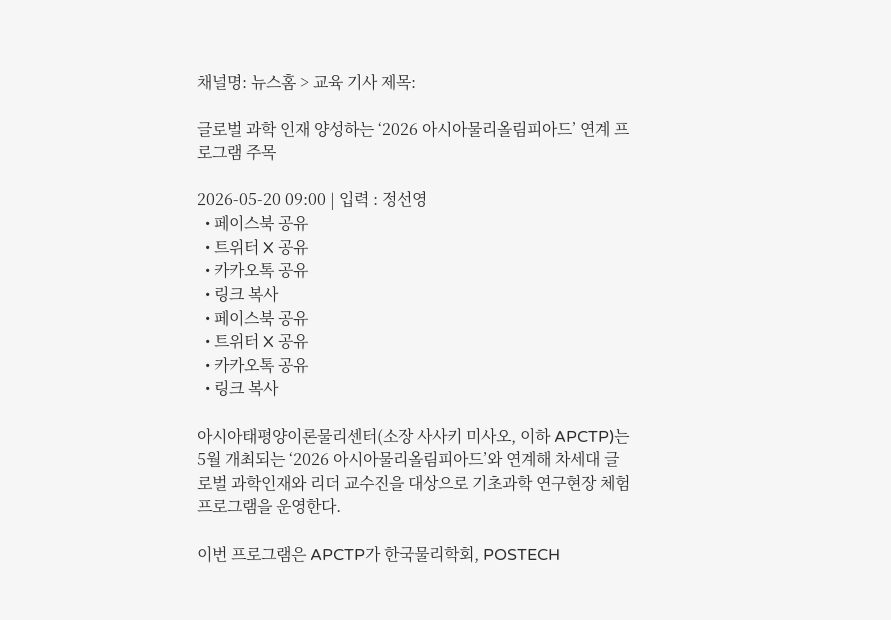채널명: 뉴스홈 > 교육 기사 제목:

글로벌 과학 인재 양성하는 ‘2026 아시아물리올림피아드’ 연계 프로그램 주목

2026-05-20 09:00 | 입력 : 정선영
  • 페이스북 공유
  • 트위터 X 공유
  • 카카오톡 공유
  • 링크 복사
  • 페이스북 공유
  • 트위터 X 공유
  • 카카오톡 공유
  • 링크 복사

아시아태평양이론물리센터(소장 사사키 미사오, 이하 APCTP)는 5월 개최되는 ‘2026 아시아물리올림피아드’와 연계해 차세대 글로벌 과학인재와 리더 교수진을 대상으로 기초과학 연구현장 체험 프로그램을 운영한다.

이번 프로그램은 APCTP가 한국물리학회, POSTECH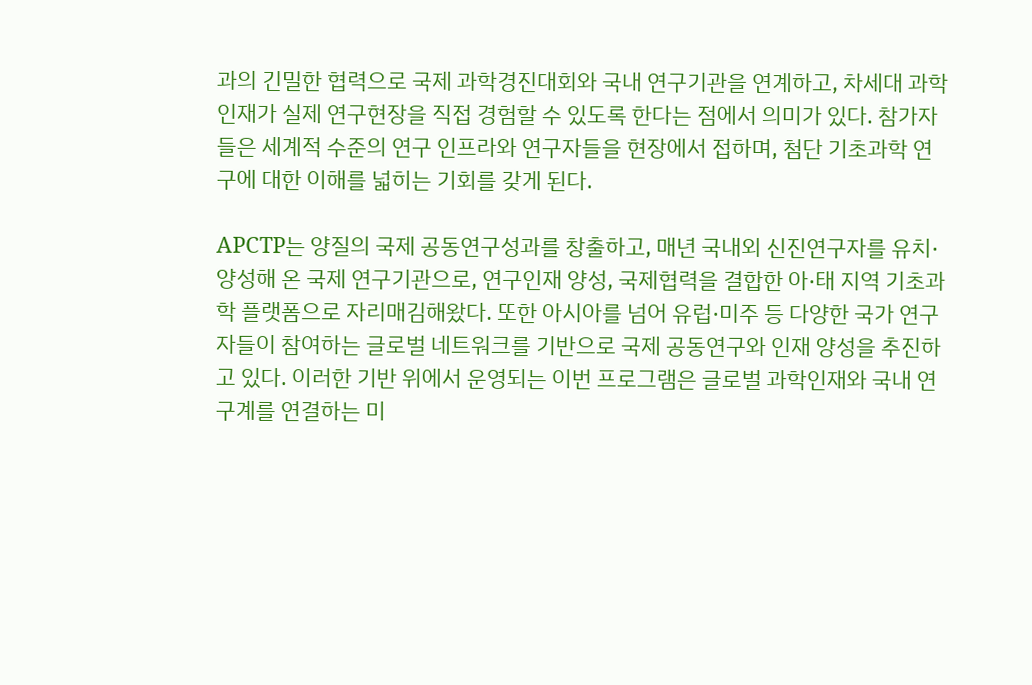과의 긴밀한 협력으로 국제 과학경진대회와 국내 연구기관을 연계하고, 차세대 과학인재가 실제 연구현장을 직접 경험할 수 있도록 한다는 점에서 의미가 있다. 참가자들은 세계적 수준의 연구 인프라와 연구자들을 현장에서 접하며, 첨단 기초과학 연구에 대한 이해를 넓히는 기회를 갖게 된다.

APCTP는 양질의 국제 공동연구성과를 창출하고, 매년 국내외 신진연구자를 유치·양성해 온 국제 연구기관으로, 연구인재 양성, 국제협력을 결합한 아·태 지역 기초과학 플랫폼으로 자리매김해왔다. 또한 아시아를 넘어 유럽·미주 등 다양한 국가 연구자들이 참여하는 글로벌 네트워크를 기반으로 국제 공동연구와 인재 양성을 추진하고 있다. 이러한 기반 위에서 운영되는 이번 프로그램은 글로벌 과학인재와 국내 연구계를 연결하는 미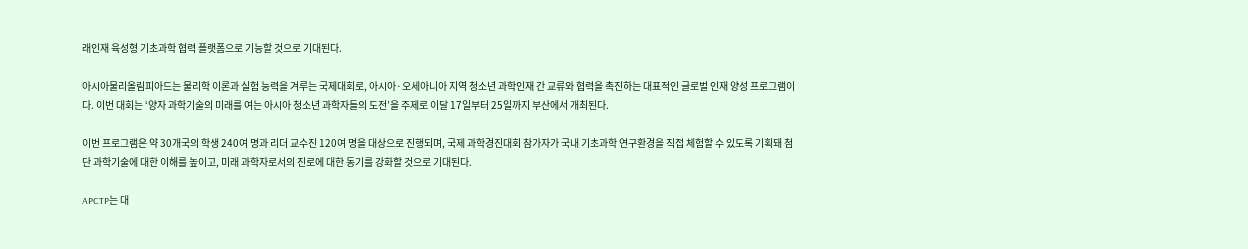래인재 육성형 기초과학 협력 플랫폼으로 기능할 것으로 기대된다.

아시아물리올림피아드는 물리학 이론과 실험 능력을 겨루는 국제대회로, 아시아·오세아니아 지역 청소년 과학인재 간 교류와 협력을 촉진하는 대표적인 글로벌 인재 양성 프로그램이다. 이번 대회는 ‘양자 과학기술의 미래를 여는 아시아 청소년 과학자들의 도전’을 주제로 이달 17일부터 25일까지 부산에서 개최된다.

이번 프로그램은 약 30개국의 학생 240여 명과 리더 교수진 120여 명을 대상으로 진행되며, 국제 과학경진대회 참가자가 국내 기초과학 연구환경을 직접 체험할 수 있도록 기획돼 첨단 과학기술에 대한 이해를 높이고, 미래 과학자로서의 진로에 대한 동기를 강화할 것으로 기대된다.

APCTP는 대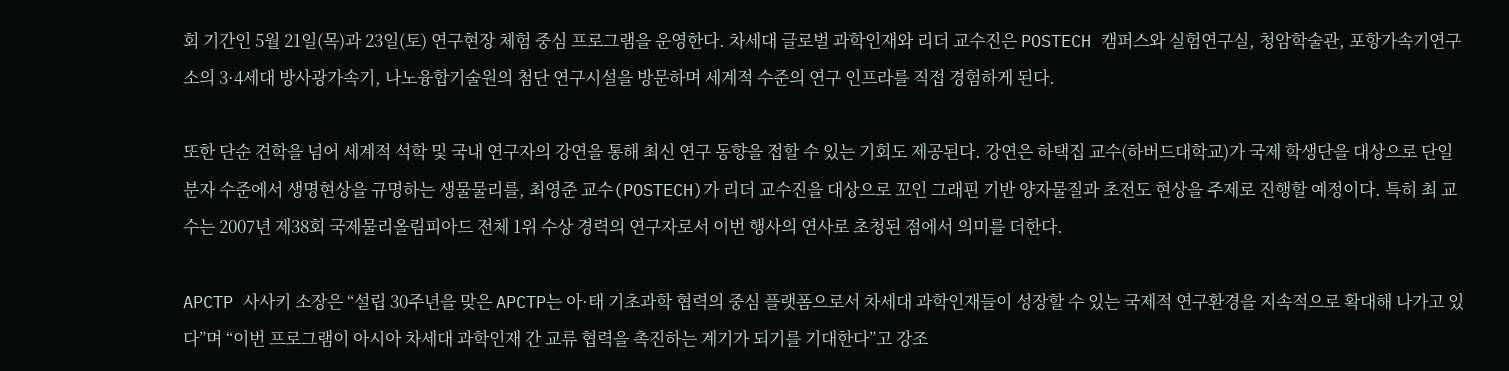회 기간인 5월 21일(목)과 23일(토) 연구현장 체험 중심 프로그램을 운영한다. 차세대 글로벌 과학인재와 리더 교수진은 POSTECH 캠퍼스와 실험연구실, 청암학술관, 포항가속기연구소의 3·4세대 방사광가속기, 나노융합기술원의 첨단 연구시설을 방문하며 세계적 수준의 연구 인프라를 직접 경험하게 된다.

또한 단순 견학을 넘어 세계적 석학 및 국내 연구자의 강연을 통해 최신 연구 동향을 접할 수 있는 기회도 제공된다. 강연은 하택집 교수(하버드대학교)가 국제 학생단을 대상으로 단일분자 수준에서 생명현상을 규명하는 생물물리를, 최영준 교수(POSTECH)가 리더 교수진을 대상으로 꼬인 그래핀 기반 양자물질과 초전도 현상을 주제로 진행할 예정이다. 특히 최 교수는 2007년 제38회 국제물리올림피아드 전체 1위 수상 경력의 연구자로서 이번 행사의 연사로 초청된 점에서 의미를 더한다.

APCTP 사사키 소장은 “설립 30주년을 맞은 APCTP는 아·태 기초과학 협력의 중심 플랫폼으로서 차세대 과학인재들이 성장할 수 있는 국제적 연구환경을 지속적으로 확대해 나가고 있다”며 “이번 프로그램이 아시아 차세대 과학인재 간 교류 협력을 촉진하는 계기가 되기를 기대한다”고 강조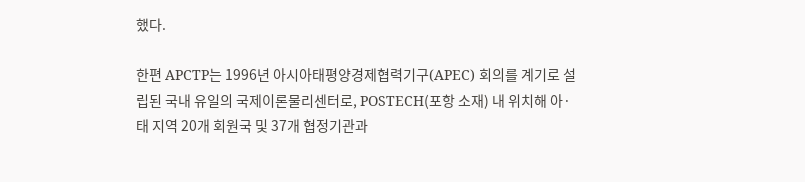했다.

한편 APCTP는 1996년 아시아태평양경제협력기구(APEC) 회의를 계기로 설립된 국내 유일의 국제이론물리센터로, POSTECH(포항 소재) 내 위치해 아·태 지역 20개 회원국 및 37개 협정기관과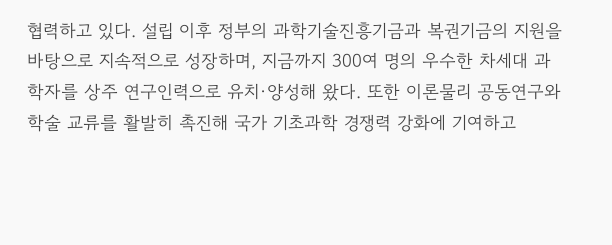협력하고 있다. 설립 이후 정부의 과학기술진흥기금과 복권기금의 지원을 바탕으로 지속적으로 성장하며, 지금까지 300여 명의 우수한 차세대 과학자를 상주 연구인력으로 유치·양성해 왔다. 또한 이론물리 공동연구와 학술 교류를 활발히 촉진해 국가 기초과학 경쟁력 강화에 기여하고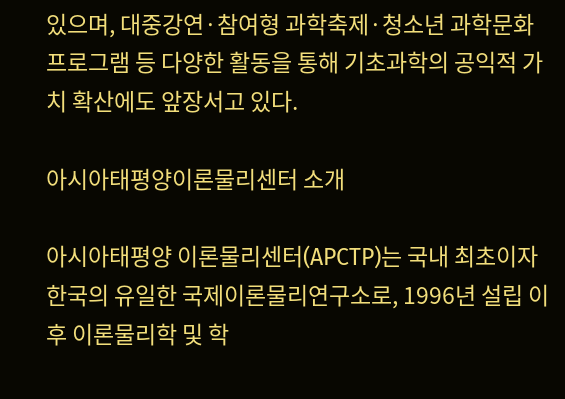있으며, 대중강연·참여형 과학축제·청소년 과학문화 프로그램 등 다양한 활동을 통해 기초과학의 공익적 가치 확산에도 앞장서고 있다.

아시아태평양이론물리센터 소개

아시아태평양 이론물리센터(APCTP)는 국내 최초이자 한국의 유일한 국제이론물리연구소로, 1996년 설립 이후 이론물리학 및 학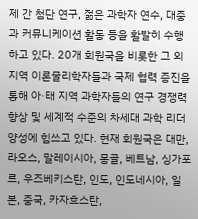제 간 첨단 연구, 젊은 과학자 연수, 대중과 커뮤니케이션 활동 등을 활발히 수행하고 있다. 20개 회원국을 비롯한 그 외 지역 이론물리학자들과 국제 협력 증진을 통해 아·태 지역 과학자들의 연구 경쟁력 향상 및 세계적 수준의 차세대 과학 리더 양성에 힘쓰고 있다. 현재 회원국은 대만, 라오스, 말레이시아, 몽골, 베트남, 싱가포르, 우즈베키스탄, 인도, 인도네시아, 일본, 중국, 카자흐스탄,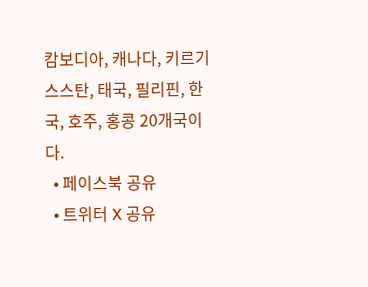캄보디아, 캐나다, 키르기스스탄, 태국, 필리핀, 한국, 호주, 홍콩 20개국이다.
  • 페이스북 공유
  • 트위터 X 공유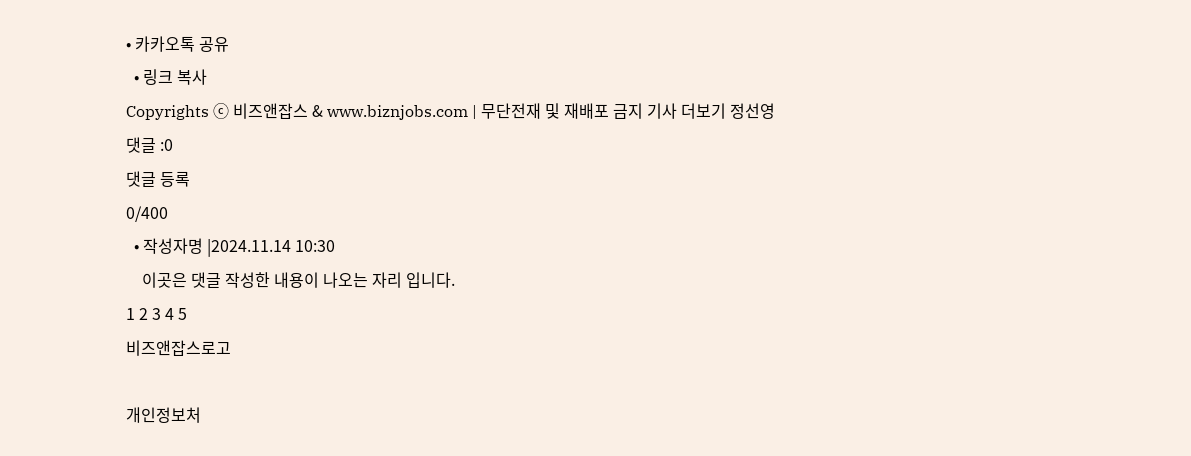• 카카오톡 공유
  • 링크 복사
Copyrights ⓒ 비즈앤잡스 & www.biznjobs.com | 무단전재 및 재배포 금지 기사 더보기 정선영
댓글 :0
댓글 등록
0/400
  • 작성자명 |2024.11.14 10:30
    이곳은 댓글 작성한 내용이 나오는 자리 입니다.
1 2 3 4 5
비즈앤잡스로고

개인정보처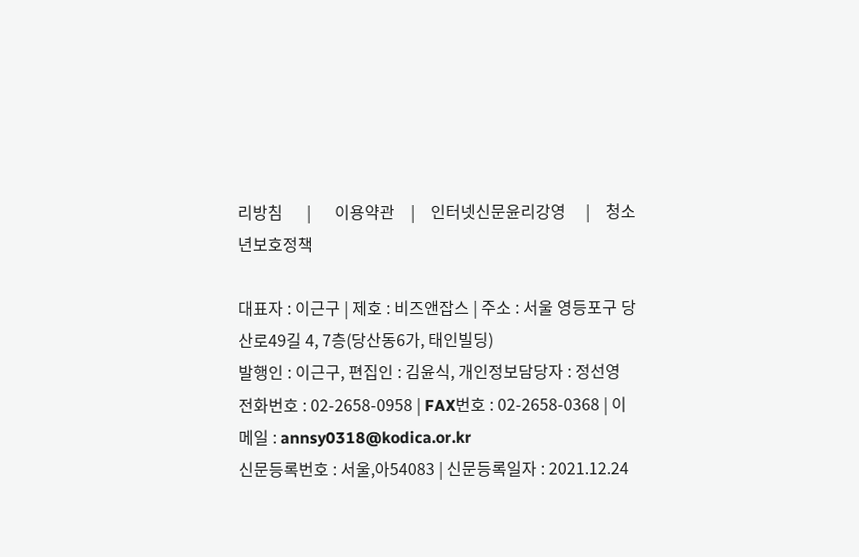리방침      |      이용약관    |    인터넷신문윤리강영     |    청소년보호정책

대표자 : 이근구 | 제호 : 비즈앤잡스 | 주소 : 서울 영등포구 당산로49길 4, 7층(당산동6가, 태인빌딩)
발행인 : 이근구, 편집인 : 김윤식, 개인정보담당자 : 정선영
전화번호 : 02-2658-0958 | FAX번호 : 02-2658-0368 | 이메일 : annsy0318@kodica.or.kr
신문등록번호 : 서울,아54083 | 신문등록일자 : 2021.12.24